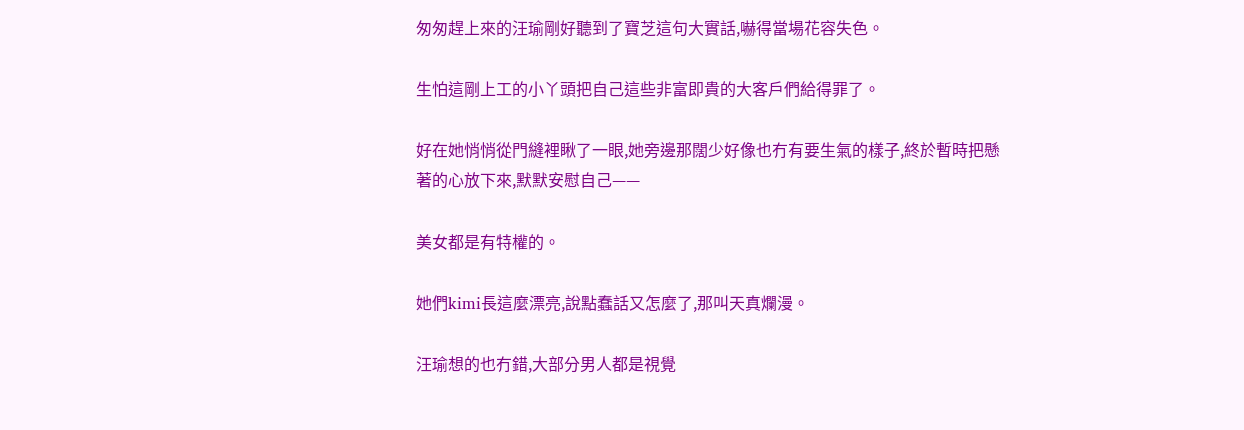匆匆趕上來的汪瑜剛好聽到了寶芝這句大實話,嚇得當場花容失色。

生怕這剛上工的小丫頭把自己這些非富即貴的大客戶們給得罪了。

好在她悄悄從門縫裡瞅了一眼,她旁邊那闊少好像也冇有要生氣的樣子,終於暫時把懸著的心放下來,默默安慰自己——

美女都是有特權的。

她們kimi長這麼漂亮,說點蠢話又怎麼了,那叫天真爛漫。

汪瑜想的也冇錯,大部分男人都是視覺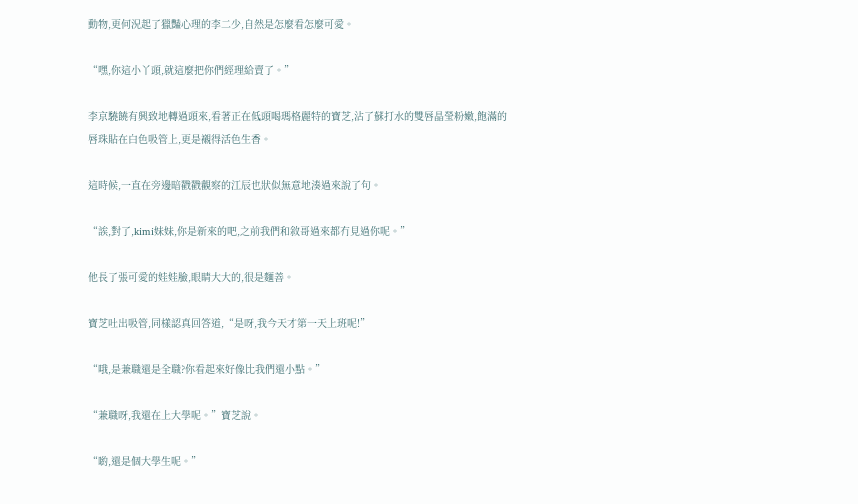動物,更何況起了獵豔心理的李二少,自然是怎麼看怎麼可愛。

“嘿,你這小丫頭,就這麼把你們經理給賣了。”

李京驍饒有興致地轉過頭來,看著正在低頭喝瑪格麗特的寶芝,沾了蘇打水的雙唇晶瑩粉嫩,飽滿的唇珠貼在白色吸管上,更是襯得活色生香。

這時候,一直在旁邊暗戳戳觀察的江辰也狀似無意地湊過來說了句。

“誒,對了,kimi妹妹,你是新來的吧,之前我們和敘哥過來都冇見過你呢。”

他長了張可愛的娃娃臉,眼睛大大的,很是麵善。

寶芝吐出吸管,同樣認真回答道,“是呀,我今天才第一天上班呢!”

“哦,是兼職還是全職?你看起來好像比我們還小點。”

“兼職呀,我還在上大學呢。”寶芝說。

“喲,還是個大學生呢。”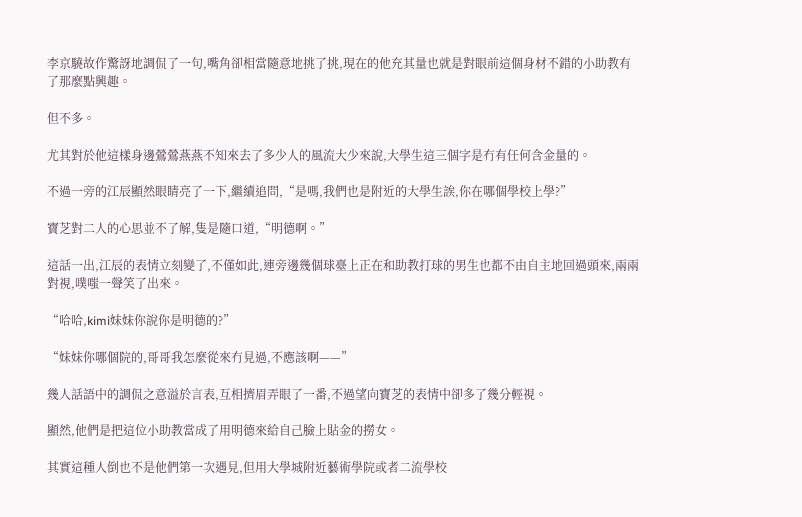李京驍故作驚訝地調侃了一句,嘴角卻相當隨意地挑了挑,現在的他充其量也就是對眼前這個身材不錯的小助教有了那麼點興趣。

但不多。

尤其對於他這樣身邊鶯鶯燕燕不知來去了多少人的風流大少來說,大學生這三個字是冇有任何含金量的。

不過一旁的江辰顯然眼睛亮了一下,繼續追問,“是嗎,我們也是附近的大學生誒,你在哪個學校上學?”

寶芝對二人的心思並不了解,隻是隨口道,“明德啊。”

這話一出,江辰的表情立刻變了,不僅如此,連旁邊幾個球臺上正在和助教打球的男生也都不由自主地回過頭來,兩兩對視,噗嗤一聲笑了出來。

“哈哈,kimi妹妹你說你是明德的?”

“妹妹你哪個院的,哥哥我怎麼從來冇見過,不應該啊——”

幾人話語中的調侃之意溢於言表,互相擠眉弄眼了一番,不過望向寶芝的表情中卻多了幾分輕視。

顯然,他們是把這位小助教當成了用明德來給自己臉上貼金的撈女。

其實這種人倒也不是他們第一次遇見,但用大學城附近藝術學院或者二流學校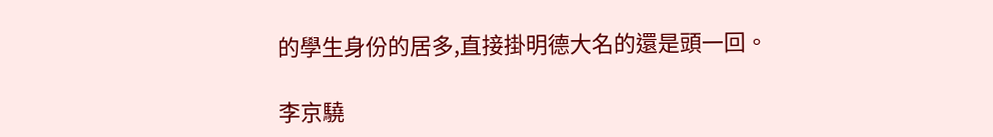的學生身份的居多,直接掛明德大名的還是頭一回。

李京驍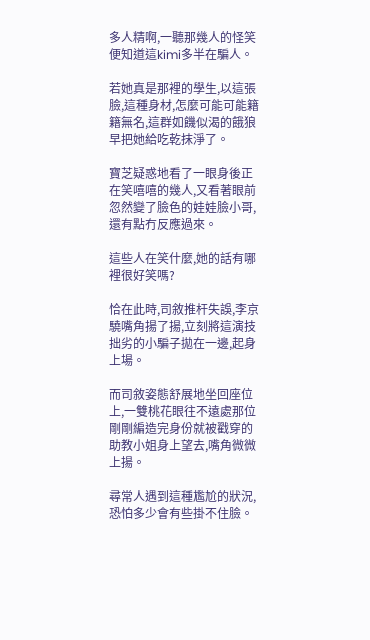多人精啊,一聽那幾人的怪笑便知道這kimi多半在騙人。

若她真是那裡的學生,以這張臉,這種身材,怎麼可能可能籍籍無名,這群如饑似渴的餓狼早把她給吃乾抹淨了。

寶芝疑惑地看了一眼身後正在笑嘻嘻的幾人,又看著眼前忽然變了臉色的娃娃臉小哥,還有點冇反應過來。

這些人在笑什麼,她的話有哪裡很好笑嗎?

恰在此時,司敘推杆失誤,李京驍嘴角揚了揚,立刻將這演技拙劣的小騙子拋在一邊,起身上場。

而司敘姿態舒展地坐回座位上,一雙桃花眼往不遠處那位剛剛編造完身份就被戳穿的助教小姐身上望去,嘴角微微上揚。

尋常人遇到這種尷尬的狀況,恐怕多少會有些掛不住臉。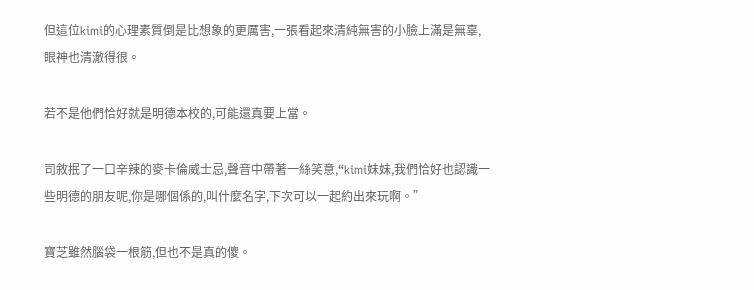但這位kimi的心理素質倒是比想象的更厲害,一張看起來清純無害的小臉上滿是無辜,眼神也清澈得很。

若不是他們恰好就是明德本校的,可能還真要上當。

司敘抿了一口辛辣的麥卡倫威士忌,聲音中帶著一絲笑意,“kimi妹妹,我們恰好也認識一些明德的朋友呢,你是哪個係的,叫什麼名字,下次可以一起約出來玩啊。”

寶芝雖然腦袋一根筋,但也不是真的傻。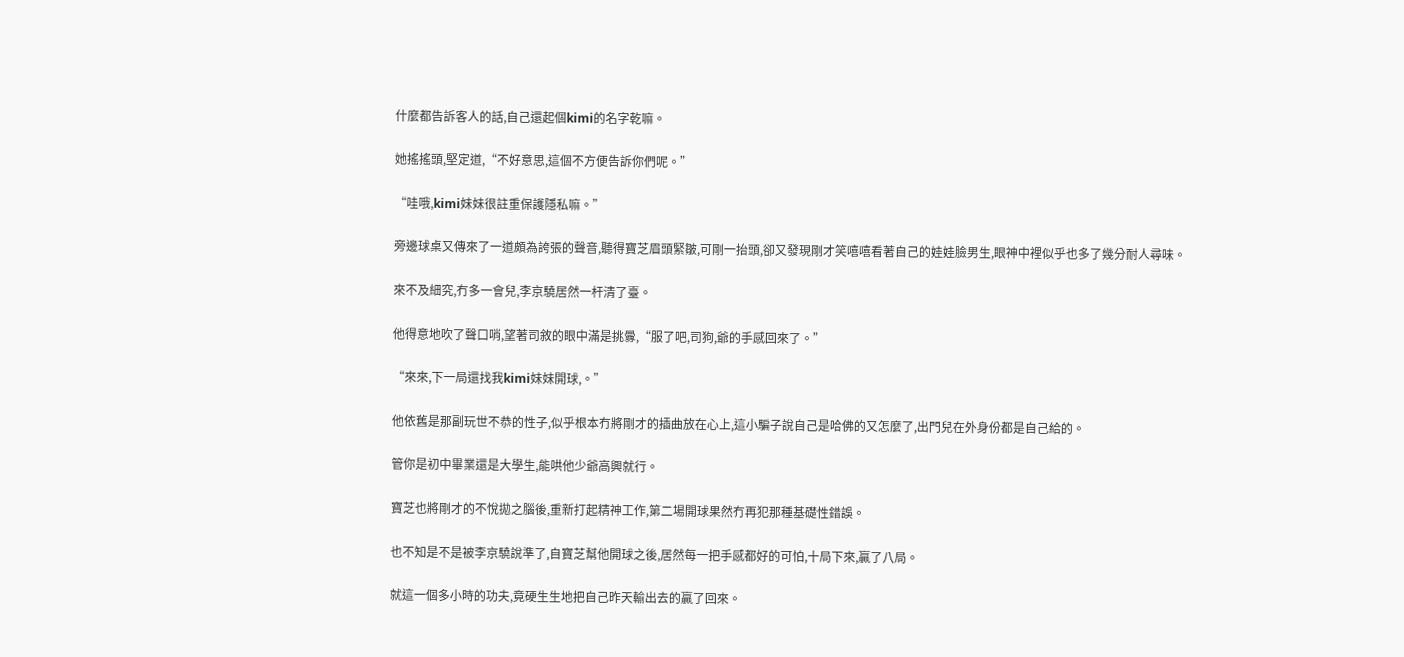什麼都告訴客人的話,自己還起個kimi的名字乾嘛。

她搖搖頭,堅定道,“不好意思,這個不方便告訴你們呢。”

“哇哦,kimi妹妹很註重保護隱私嘛。”

旁邊球桌又傳來了一道頗為誇張的聲音,聽得寶芝眉頭緊皺,可剛一抬頭,卻又發現剛才笑嘻嘻看著自己的娃娃臉男生,眼神中裡似乎也多了幾分耐人尋味。

來不及細究,冇多一會兒,李京驍居然一杆清了臺。

他得意地吹了聲口哨,望著司敘的眼中滿是挑釁,“服了吧,司狗,爺的手感回來了。”

“來來,下一局還找我kimi妹妹開球,。”

他依舊是那副玩世不恭的性子,似乎根本冇將剛才的插曲放在心上,這小騙子說自己是哈佛的又怎麼了,出門兒在外身份都是自己給的。

管你是初中畢業還是大學生,能哄他少爺高興就行。

寶芝也將剛才的不悅拋之腦後,重新打起精神工作,第二場開球果然冇再犯那種基礎性錯誤。

也不知是不是被李京驍說準了,自寶芝幫他開球之後,居然每一把手感都好的可怕,十局下來,贏了八局。

就這一個多小時的功夫,竟硬生生地把自己昨天輸出去的贏了回來。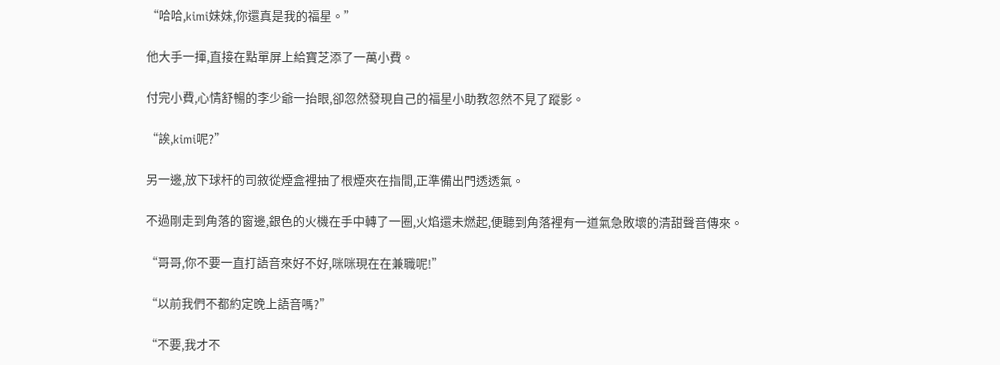“哈哈,kimi妹妹,你還真是我的福星。”

他大手一揮,直接在點單屏上給寶芝添了一萬小費。

付完小費,心情舒暢的李少爺一抬眼,卻忽然發現自己的福星小助教忽然不見了蹤影。

“誒,kimi呢?”

另一邊,放下球杆的司敘從煙盒裡抽了根煙夾在指間,正準備出門透透氣。

不過剛走到角落的窗邊,銀色的火機在手中轉了一圈,火焰還未燃起,便聽到角落裡有一道氣急敗壞的清甜聲音傳來。

“哥哥,你不要一直打語音來好不好,咪咪現在在兼職呢!”

“以前我們不都約定晚上語音嗎?”

“不要,我才不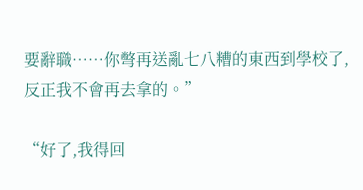要辭職……你彆再送亂七八糟的東西到學校了,反正我不會再去拿的。”

“好了,我得回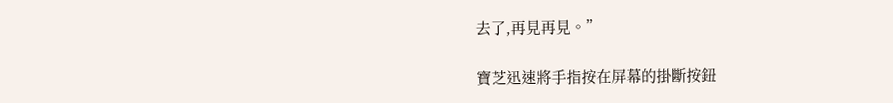去了,再見再見。”

寶芝迅速將手指按在屏幕的掛斷按鈕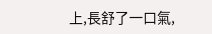上,長舒了一口氣,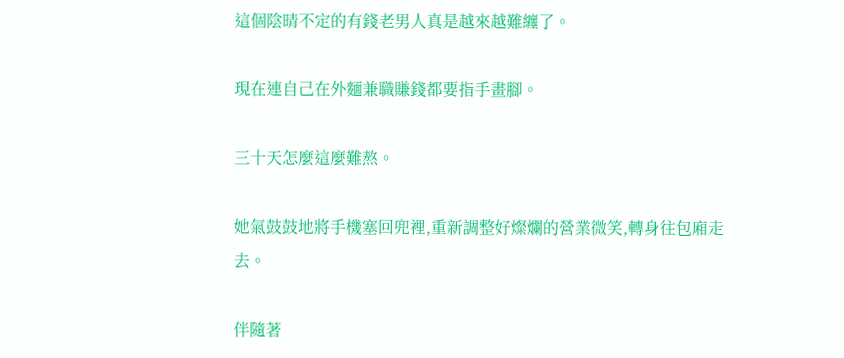這個陰晴不定的有錢老男人真是越來越難纏了。

現在連自己在外麵兼職賺錢都要指手畫腳。

三十天怎麼這麼難熬。

她氣鼓鼓地將手機塞回兜裡,重新調整好燦爛的營業微笑,轉身往包廂走去。

伴隨著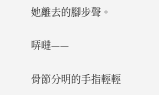她離去的腳步聲。

哢噠——

骨節分明的手指輕輕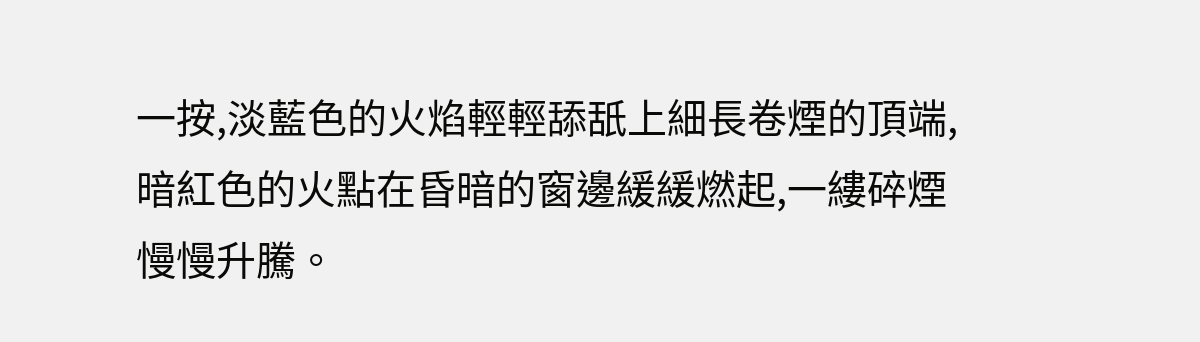一按,淡藍色的火焰輕輕舔舐上細長卷煙的頂端,暗紅色的火點在昏暗的窗邊緩緩燃起,一縷碎煙慢慢升騰。